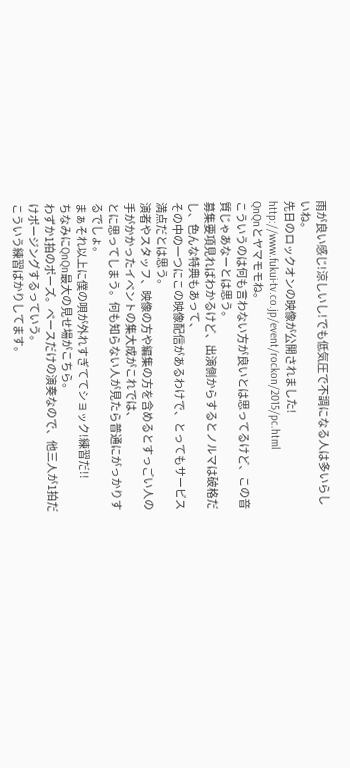雨が良い感じ!涼しいし!でも低気圧で不調になる人は多いらしいね。
先日のロックオンの映像が公開されました!
http://www.fukui-tv.co.jp/event/rockon/2015/pc.html
QnQnとヤマモモね。
こういうのは何も言わない方が良いとは思ってるけど、この音質じゃあなーとは思う。
募集要項見ればわかるけど、出演側からするとノルマは破格だし、色んな特典もあって、
その中の一つにこの映像配信があるわけで、とってもサービス満点だとは思う。
演者やスタッフ、映像の方や編集の方を含めるとすっごい人の手がかかったイベントの集大成がこれでは、
とに思ってしまう。何も知らない人が見たら普通にがっかりするでしょ。
まぁそれ以上に僕の唄が外れすぎててショック!練習だ!!
ちなみにQnQn最大の見せ場がこちら。
わずか1拍のポーズ。ベースだけの演奏なので、他三人が1拍だけポージングするっていう。
こういう練習ばかりしてます。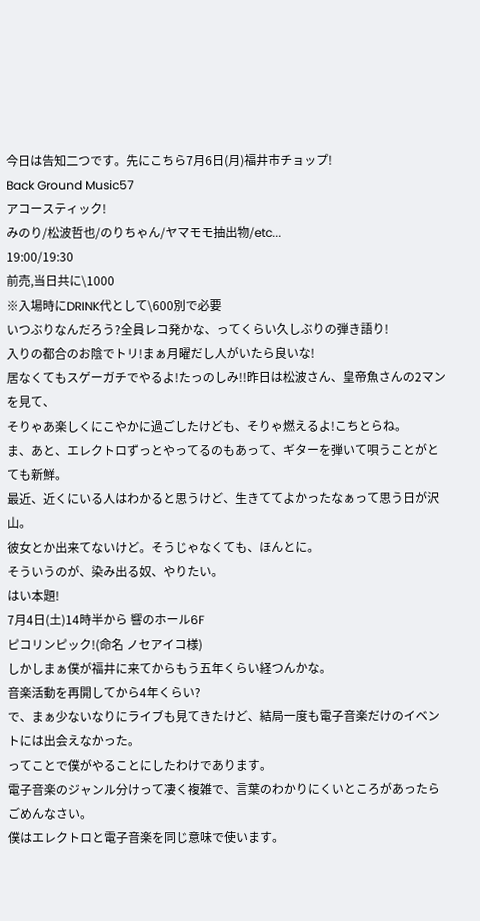今日は告知二つです。先にこちら7月6日(月)福井市チョップ!
Back Ground Music57
アコースティック!
みのり/松波哲也/のりちゃん/ヤマモモ抽出物/etc...
19:00/19:30
前売,当日共に\1000
※入場時にDRINK代として\600別で必要
いつぶりなんだろう?全員レコ発かな、ってくらい久しぶりの弾き語り!
入りの都合のお陰でトリ!まぁ月曜だし人がいたら良いな!
居なくてもスゲーガチでやるよ!たっのしみ!!昨日は松波さん、皇帝魚さんの2マンを見て、
そりゃあ楽しくにこやかに過ごしたけども、そりゃ燃えるよ!こちとらね。
ま、あと、エレクトロずっとやってるのもあって、ギターを弾いて唄うことがとても新鮮。
最近、近くにいる人はわかると思うけど、生きててよかったなぁって思う日が沢山。
彼女とか出来てないけど。そうじゃなくても、ほんとに。
そういうのが、染み出る奴、やりたい。
はい本題!
7月4日(土)14時半から 響のホール6F
ピコリンピック!(命名 ノセアイコ様)
しかしまぁ僕が福井に来てからもう五年くらい経つんかな。
音楽活動を再開してから4年くらい?
で、まぁ少ないなりにライブも見てきたけど、結局一度も電子音楽だけのイベントには出会えなかった。
ってことで僕がやることにしたわけであります。
電子音楽のジャンル分けって凄く複雑で、言葉のわかりにくいところがあったらごめんなさい。
僕はエレクトロと電子音楽を同じ意味で使います。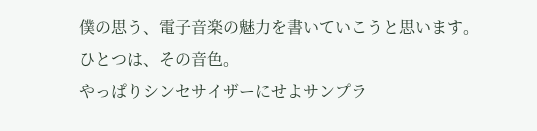僕の思う、電子音楽の魅力を書いていこうと思います。
ひとつは、その音色。
やっぱりシンセサイザーにせよサンプラ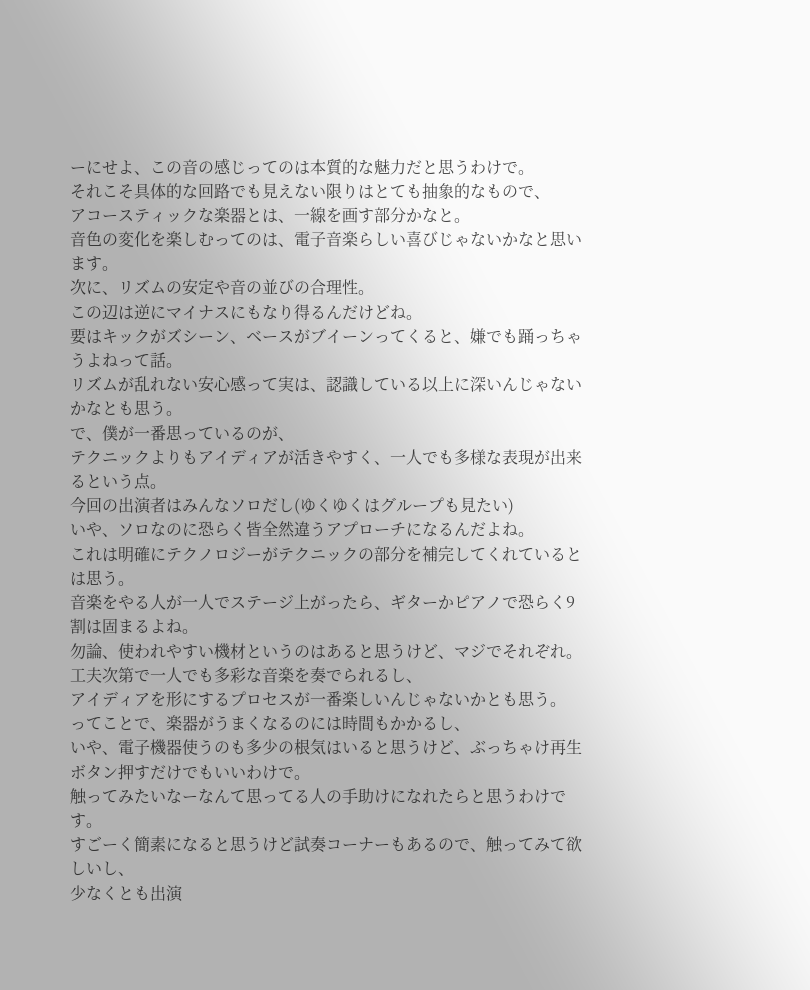ーにせよ、この音の感じってのは本質的な魅力だと思うわけで。
それこそ具体的な回路でも見えない限りはとても抽象的なもので、
アコースティックな楽器とは、一線を画す部分かなと。
音色の変化を楽しむってのは、電子音楽らしい喜びじゃないかなと思います。
次に、リズムの安定や音の並びの合理性。
この辺は逆にマイナスにもなり得るんだけどね。
要はキックがズシーン、ベースがブイーンってくると、嫌でも踊っちゃうよねって話。
リズムが乱れない安心感って実は、認識している以上に深いんじゃないかなとも思う。
で、僕が一番思っているのが、
テクニックよりもアイディアが活きやすく、一人でも多様な表現が出来るという点。
今回の出演者はみんなソロだし(ゆくゆくはグループも見たい)
いや、ソロなのに恐らく皆全然違うアプローチになるんだよね。
これは明確にテクノロジーがテクニックの部分を補完してくれているとは思う。
音楽をやる人が一人でステージ上がったら、ギターかピアノで恐らく9割は固まるよね。
勿論、使われやすい機材というのはあると思うけど、マジでそれぞれ。
工夫次第で一人でも多彩な音楽を奏でられるし、
アイディアを形にするプロセスが一番楽しいんじゃないかとも思う。
ってことで、楽器がうまくなるのには時間もかかるし、
いや、電子機器使うのも多少の根気はいると思うけど、ぶっちゃけ再生ボタン押すだけでもいいわけで。
触ってみたいなーなんて思ってる人の手助けになれたらと思うわけです。
すごーく簡素になると思うけど試奏コーナーもあるので、触ってみて欲しいし、
少なくとも出演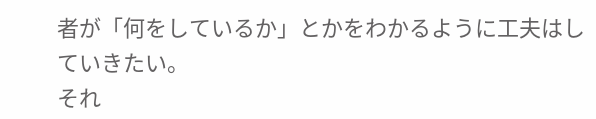者が「何をしているか」とかをわかるように工夫はしていきたい。
それ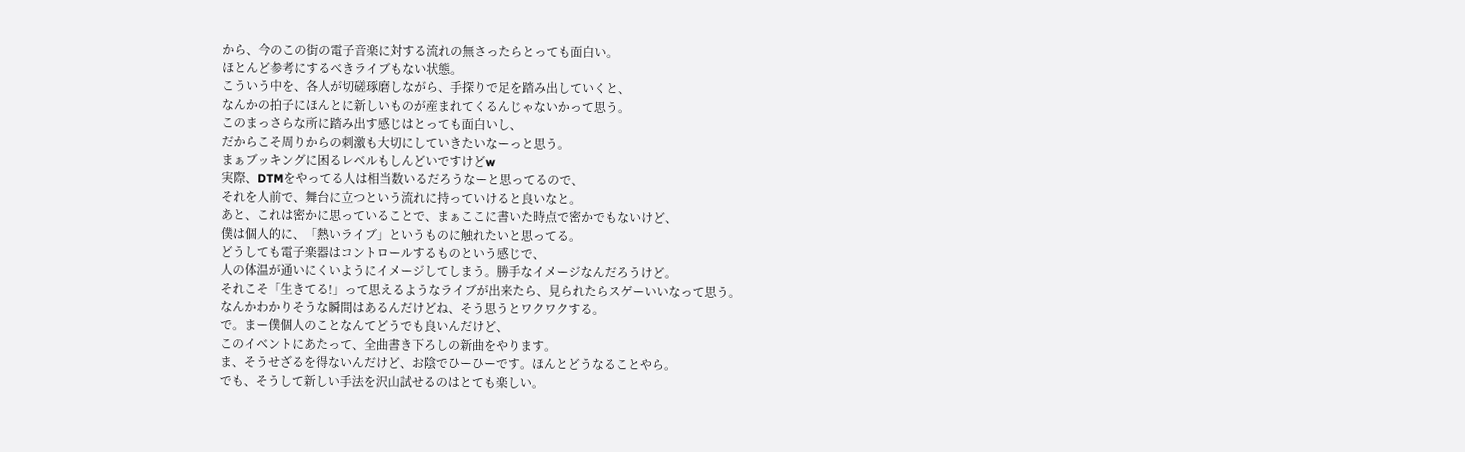から、今のこの街の電子音楽に対する流れの無さったらとっても面白い。
ほとんど参考にするべきライブもない状態。
こういう中を、各人が切磋琢磨しながら、手探りで足を踏み出していくと、
なんかの拍子にほんとに新しいものが産まれてくるんじゃないかって思う。
このまっさらな所に踏み出す感じはとっても面白いし、
だからこそ周りからの刺激も大切にしていきたいなーっと思う。
まぁブッキングに困るレベルもしんどいですけどw
実際、DTMをやってる人は相当数いるだろうなーと思ってるので、
それを人前で、舞台に立つという流れに持っていけると良いなと。
あと、これは密かに思っていることで、まぁここに書いた時点で密かでもないけど、
僕は個人的に、「熱いライブ」というものに触れたいと思ってる。
どうしても電子楽器はコントロールするものという感じで、
人の体温が通いにくいようにイメージしてしまう。勝手なイメージなんだろうけど。
それこそ「生きてる!」って思えるようなライブが出来たら、見られたらスゲーいいなって思う。
なんかわかりそうな瞬間はあるんだけどね、そう思うとワクワクする。
で。まー僕個人のことなんてどうでも良いんだけど、
このイベントにあたって、全曲書き下ろしの新曲をやります。
ま、そうせざるを得ないんだけど、お陰でひーひーです。ほんとどうなることやら。
でも、そうして新しい手法を沢山試せるのはとても楽しい。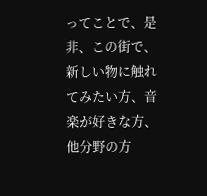ってことで、是非、この街で、新しい物に触れてみたい方、音楽が好きな方、
他分野の方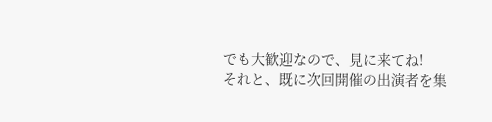でも大歓迎なので、見に来てね!
それと、既に次回開催の出演者を集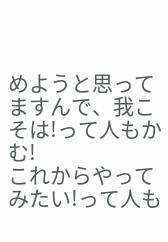めようと思ってますんで、我こそは!って人もかむ!
これからやってみたい!って人も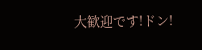大歓迎です!ドン!